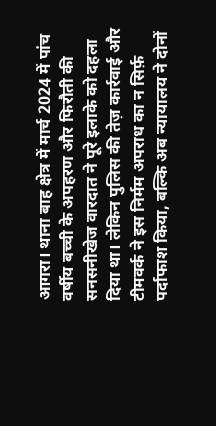आगरा। थाना बाह क्षेत्र में मार्च 2024 में पांच वर्षीय बच्ची के अपहरण और फिरौती की सनसनीखेज वारदात ने पूरे इलाके को दहला दिया था। लेकिन पुलिस की तेज़ कार्रवाई और टीमवर्क ने इस निर्मम अपराध का न सिर्फ़ पर्दाफाश किया, बल्कि अब न्यायालय ने दोनों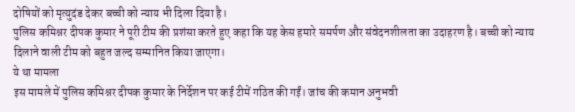दोषियों को मृत्युदंड देकर बच्ची को न्याय भी दिला दिया है।
पुलिस कमिश्नर दीपक कुमार ने पूरी टीम की प्रशंसा करते हुए कहा कि यह केस हमारे समर्पण और संवेदनशीलता का उदाहरण है। बच्ची को न्याय दिलाने वाली टीम को बहुत जल्द सम्मानित किया जाएगा।
ये था मामला
इस मामले में पुलिस कमिश्नर दीपक कुमार के निर्देशन पर कई टीमें गठित की गईं। जांच की कमान अनुभवी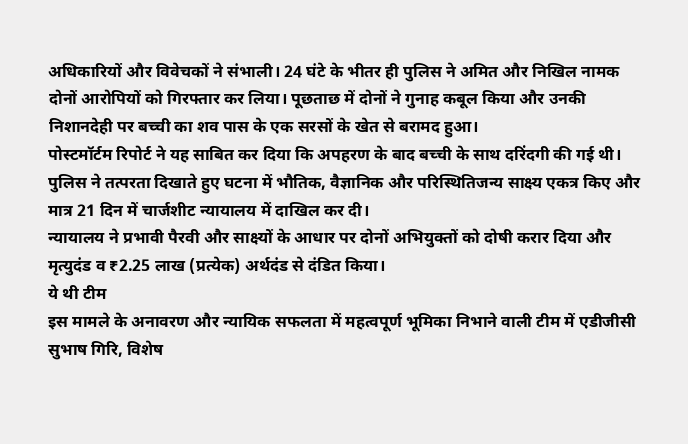अधिकारियों और विवेचकों ने संभाली। 24 घंटे के भीतर ही पुलिस ने अमित और निखिल नामक दोनों आरोपियों को गिरफ्तार कर लिया। पूछताछ में दोनों ने गुनाह कबूल किया और उनकी निशानदेही पर बच्ची का शव पास के एक सरसों के खेत से बरामद हुआ।
पोस्टमॉर्टम रिपोर्ट ने यह साबित कर दिया कि अपहरण के बाद बच्ची के साथ दरिंदगी की गई थी। पुलिस ने तत्परता दिखाते हुए घटना में भौतिक, वैज्ञानिक और परिस्थितिजन्य साक्ष्य एकत्र किए और मात्र 21 दिन में चार्जशीट न्यायालय में दाखिल कर दी।
न्यायालय ने प्रभावी पैरवी और साक्ष्यों के आधार पर दोनों अभियुक्तों को दोषी करार दिया और मृत्युदंड व ₹2.25 लाख (प्रत्येक) अर्थदंड से दंडित किया।
ये थी टीम
इस मामले के अनावरण और न्यायिक सफलता में महत्वपूर्ण भूमिका निभाने वाली टीम में एडीजीसी सुभाष गिरि, विशेष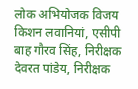लोक अभियोजक विजय किशन लवानियां, एसीपी बाह गौरव सिंह, निरीक्षक देवरत पांडेय, निरीक्षक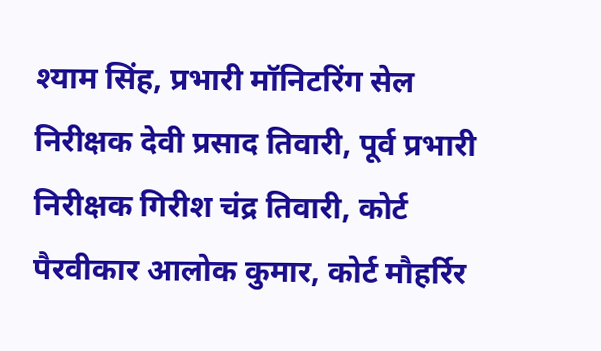श्याम सिंह, प्रभारी मॉनिटरिंग सेल निरीक्षक देवी प्रसाद तिवारी, पूर्व प्रभारी निरीक्षक गिरीश चंद्र तिवारी, कोर्ट पैरवीकार आलोक कुमार, कोर्ट मौहर्रिर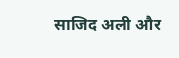साजिद अली और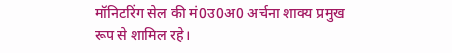मॉनिटरिंग सेल की मं0उ0अ0 अर्चना शाक्य प्रमुख रूप से शामिल रहे।